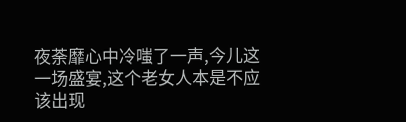夜荼靡心中冷嗤了一声,今儿这一场盛宴,这个老女人本是不应该出现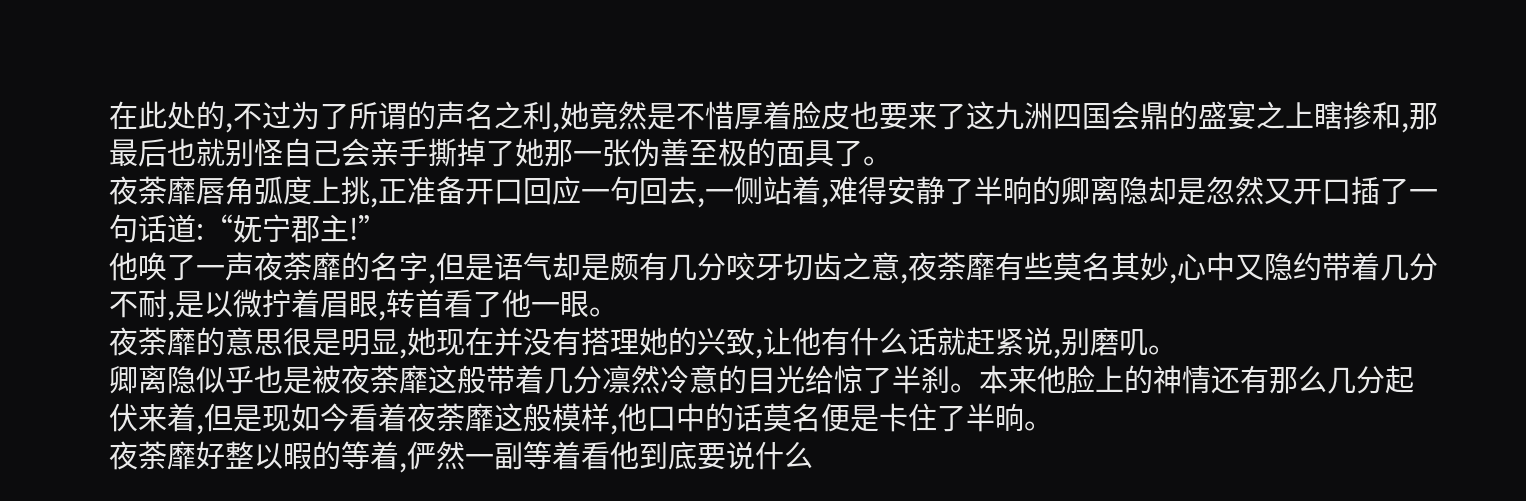在此处的,不过为了所谓的声名之利,她竟然是不惜厚着脸皮也要来了这九洲四国会鼎的盛宴之上瞎掺和,那最后也就别怪自己会亲手撕掉了她那一张伪善至极的面具了。
夜荼靡唇角弧度上挑,正准备开口回应一句回去,一侧站着,难得安静了半晌的卿离隐却是忽然又开口插了一句话道:“妩宁郡主!”
他唤了一声夜荼靡的名字,但是语气却是颇有几分咬牙切齿之意,夜荼靡有些莫名其妙,心中又隐约带着几分不耐,是以微拧着眉眼,转首看了他一眼。
夜荼靡的意思很是明显,她现在并没有搭理她的兴致,让他有什么话就赶紧说,别磨叽。
卿离隐似乎也是被夜荼靡这般带着几分凛然冷意的目光给惊了半刹。本来他脸上的神情还有那么几分起伏来着,但是现如今看着夜荼靡这般模样,他口中的话莫名便是卡住了半晌。
夜荼靡好整以暇的等着,俨然一副等着看他到底要说什么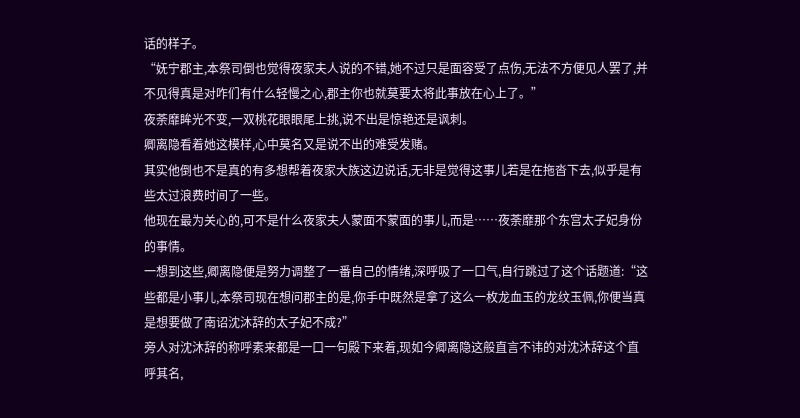话的样子。
“妩宁郡主,本祭司倒也觉得夜家夫人说的不错,她不过只是面容受了点伤,无法不方便见人罢了,并不见得真是对咋们有什么轻慢之心,郡主你也就莫要太将此事放在心上了。”
夜荼靡眸光不变,一双桃花眼眼尾上挑,说不出是惊艳还是讽刺。
卿离隐看着她这模样,心中莫名又是说不出的难受发赌。
其实他倒也不是真的有多想帮着夜家大族这边说话,无非是觉得这事儿若是在拖沓下去,似乎是有些太过浪费时间了一些。
他现在最为关心的,可不是什么夜家夫人蒙面不蒙面的事儿,而是……夜荼靡那个东宫太子妃身份的事情。
一想到这些,卿离隐便是努力调整了一番自己的情绪,深呼吸了一口气,自行跳过了这个话题道:“这些都是小事儿,本祭司现在想问郡主的是,你手中既然是拿了这么一枚龙血玉的龙纹玉佩,你便当真是想要做了南诏沈沐辞的太子妃不成?”
旁人对沈沐辞的称呼素来都是一口一句殿下来着,现如今卿离隐这般直言不讳的对沈沐辞这个直呼其名,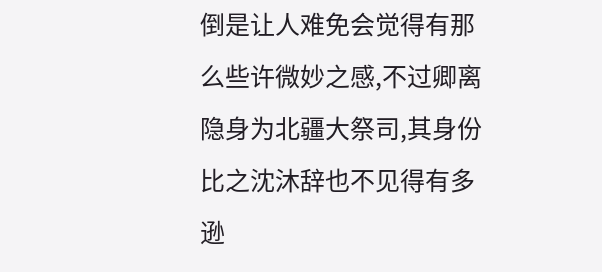倒是让人难免会觉得有那么些许微妙之感,不过卿离隐身为北疆大祭司,其身份比之沈沐辞也不见得有多逊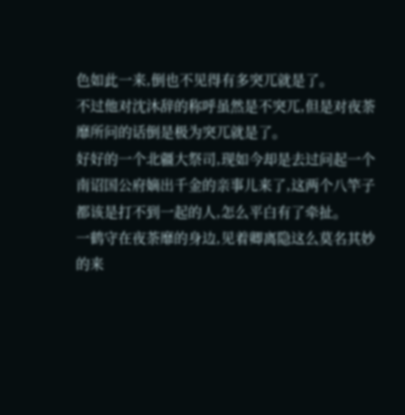色如此一来,倒也不见得有多突兀就是了。
不过他对沈沐辞的称呼虽然是不突兀,但是对夜荼靡所问的话倒是极为突兀就是了。
好好的一个北疆大祭司,现如今却是去过问起一个南诏国公府嫡出千金的亲事儿来了,这两个八竿子都该是打不到一起的人,怎么平白有了牵扯。
一鹤守在夜荼靡的身边,见着卿离隐这么莫名其妙的来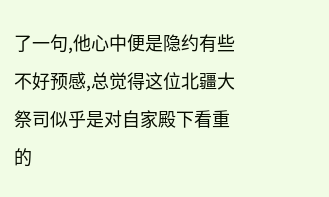了一句,他心中便是隐约有些不好预感,总觉得这位北疆大祭司似乎是对自家殿下看重的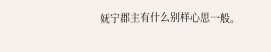妩宁郡主有什么别样心思一般。